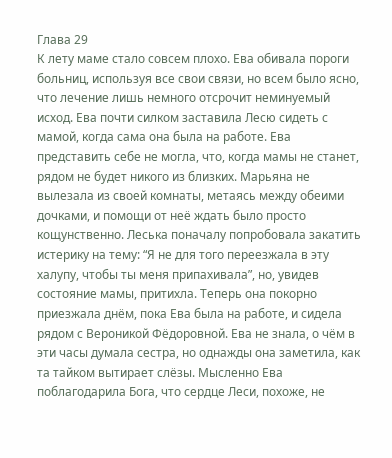Глава 29
К лету маме стало совсем плохо. Ева обивала пороги больниц, используя все свои связи, но всем было ясно, что лечение лишь немного отсрочит неминуемый исход. Ева почти силком заставила Лесю сидеть с мамой, когда сама она была на работе. Ева представить себе не могла, что, когда мамы не станет, рядом не будет никого из близких. Марьяна не вылезала из своей комнаты, метаясь между обеими дочками, и помощи от неё ждать было просто кощунственно. Леська поначалу попробовала закатить истерику на тему: “Я не для того переезжала в эту халупу, чтобы ты меня припахивала”, но, увидев состояние мамы, притихла. Теперь она покорно приезжала днём, пока Ева была на работе, и сидела рядом с Вероникой Фёдоровной. Ева не знала, о чём в эти часы думала сестра, но однажды она заметила, как та тайком вытирает слёзы. Мысленно Ева поблагодарила Бога, что сердце Леси, похоже, не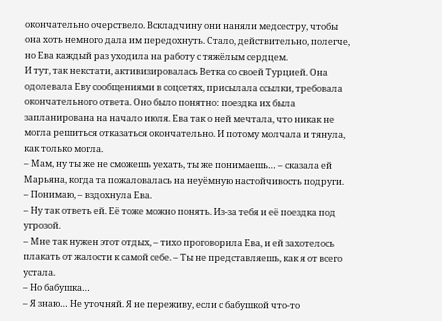окончательно очерствело. Вскладчину они наняли медсестру, чтобы она хоть немного дала им передохнуть. Стало, действительно, полегче, но Ева каждый раз уходила на работу с тяжёлым сердцем.
И тут, так некстати, активизировалась Ветка со своей Турцией. Она одолевала Еву сообщениями в соцсетях, присылала ссылки, требовала окончательного ответа. Оно было понятно: поездка их была запланирована на начало июля. Ева так о ней мечтала, что никак не могла решиться отказаться окончательно. И потому молчала и тянула, как только могла.
– Мам, ну ты же не сможешь уехать, ты же понимаешь… – сказала ей Марьяна, когда та пожаловалась на неуёмную настойчивость подруги.
– Понимаю, – вздохнула Ева.
– Ну так ответь ей. Её тоже можно понять. Из-за тебя и её поездка под угрозой.
– Мне так нужен этот отдых, – тихо проговорила Ева, и ей захотелось плакать от жалости к самой себе. – Ты не представляешь, как я от всего устала.
– Но бабушка…
– Я знаю… Не уточняй. Я не переживу, если с бабушкой что-то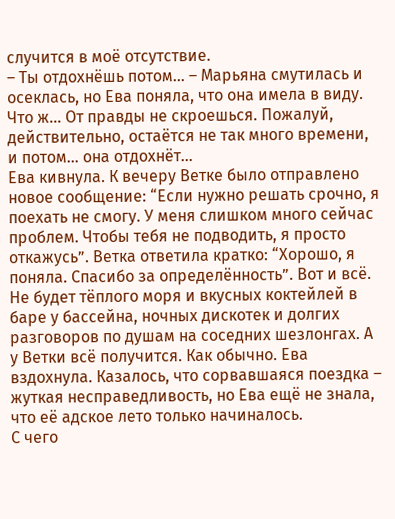случится в моё отсутствие.
– Ты отдохнёшь потом… – Марьяна смутилась и осеклась, но Ева поняла, что она имела в виду. Что ж… От правды не скроешься. Пожалуй, действительно, остаётся не так много времени, и потом… она отдохнёт…
Ева кивнула. К вечеру Ветке было отправлено новое сообщение: “Если нужно решать срочно, я поехать не смогу. У меня слишком много сейчас проблем. Чтобы тебя не подводить, я просто откажусь”. Ветка ответила кратко: “Хорошо, я поняла. Спасибо за определённость”. Вот и всё. Не будет тёплого моря и вкусных коктейлей в баре у бассейна, ночных дискотек и долгих разговоров по душам на соседних шезлонгах. А у Ветки всё получится. Как обычно. Ева вздохнула. Казалось, что сорвавшаяся поездка – жуткая несправедливость, но Ева ещё не знала, что её адское лето только начиналось.
С чего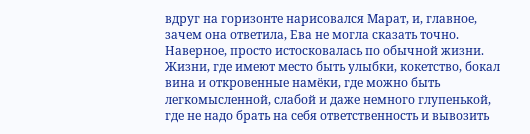вдруг на горизонте нарисовался Марат, и, главное, зачем она ответила, Ева не могла сказать точно. Наверное, просто истосковалась по обычной жизни. Жизни, где имеют место быть улыбки, кокетство, бокал вина и откровенные намёки, где можно быть легкомысленной, слабой и даже немного глупенькой, где не надо брать на себя ответственность и вывозить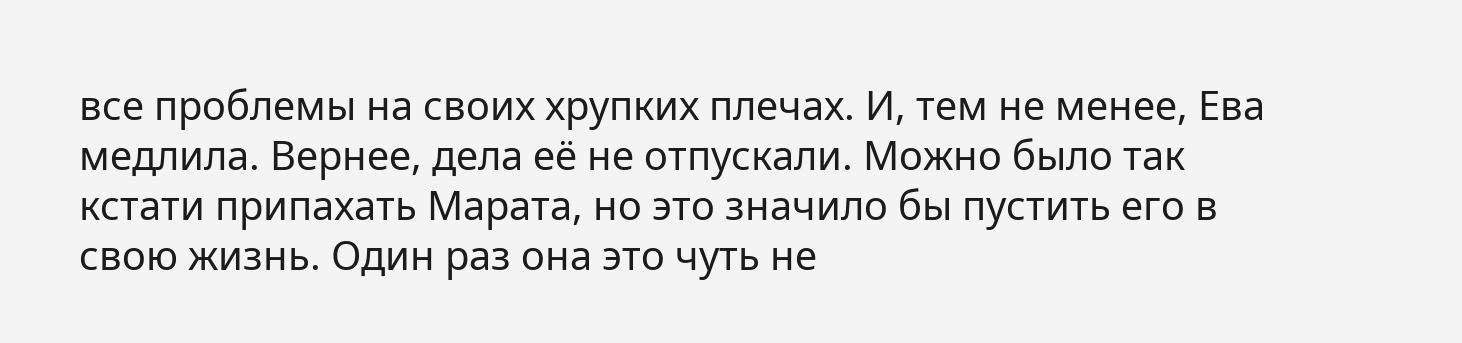все проблемы на своих хрупких плечах. И, тем не менее, Ева медлила. Вернее, дела её не отпускали. Можно было так кстати припахать Марата, но это значило бы пустить его в свою жизнь. Один раз она это чуть не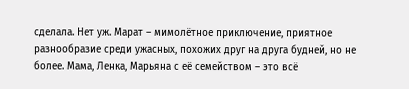сделала. Нет уж. Марат – мимолётное приключение, приятное разнообразие среди ужасных, похожих друг на друга будней, но не более. Мама, Ленка, Марьяна с её семейством – это всё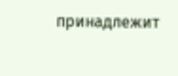принадлежит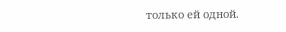только ей одной.